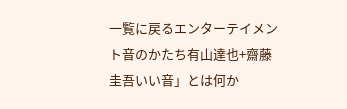一覧に戻るエンターテイメント音のかたち有山達也+齋藤圭吾いい音」とは何か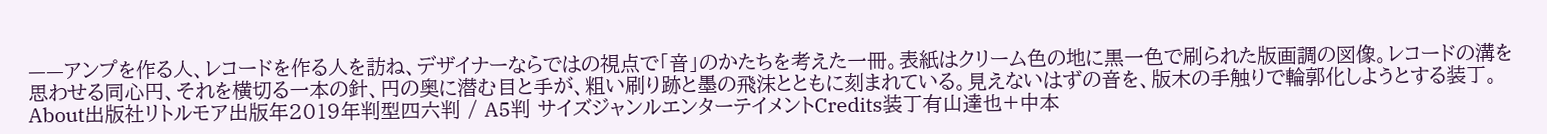——アンプを作る人、レコードを作る人を訪ね、デザイナーならではの視点で「音」のかたちを考えた一冊。表紙はクリーム色の地に黒一色で刷られた版画調の図像。レコードの溝を思わせる同心円、それを横切る一本の針、円の奥に潜む目と手が、粗い刷り跡と墨の飛沫とともに刻まれている。見えないはずの音を、版木の手触りで輪郭化しようとする装丁。About出版社リトルモア出版年2019年判型四六判 / A5判 サイズジャンルエンターテイメントCredits装丁有山達也+中本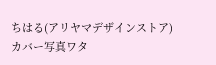ちはる(アリヤマデザインストア)カバー写真ワタ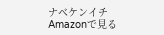ナベケンイチAmazonで見る